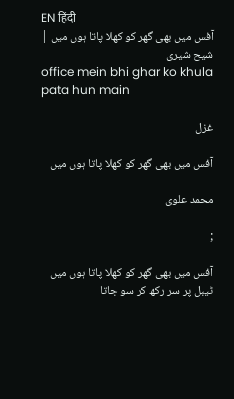EN हिंदी
آفس میں بھی گھر کو کھلا پاتا ہوں میں | شیح شیری
office mein bhi ghar ko khula pata hun main

غزل

آفس میں بھی گھر کو کھلا پاتا ہوں میں

محمد علوی

;

آفس میں بھی گھر کو کھلا پاتا ہوں میں
ٹیبل پر سر رکھ کر سو جاتا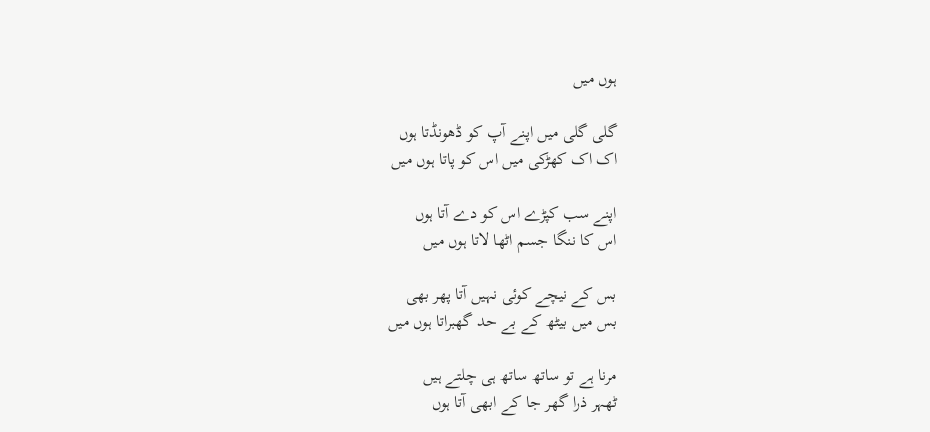ہوں میں

گلی گلی میں اپنے آپ کو ڈھونڈتا ہوں
اک اک کھڑکی میں اس کو پاتا ہوں میں

اپنے سب کپڑے اس کو دے آتا ہوں
اس کا ننگا جسم اٹھا لاتا ہوں میں

بس کے نیچے کوئی نہیں آتا پھر بھی
بس میں بیٹھ کے بے حد گھبراتا ہوں میں

مرنا ہے تو ساتھ ساتھ ہی چلتے ہیں
ٹھہر ذرا گھر جا کے ابھی آتا ہوں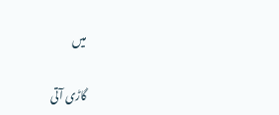میں

گاڑی آتی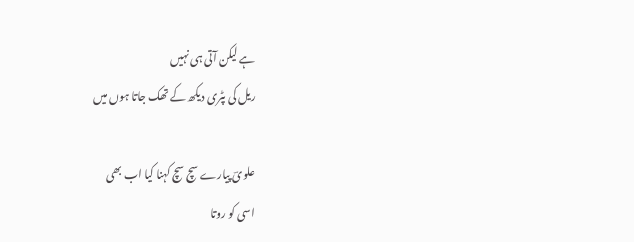ہے لیکن آتی ہی نہیں
ریل کی پٹری دیکھ کے تھک جاتا ہوں میں

علویؔ پیارے سچ سچ کہنا کیا اب بھی
اسی کو روتا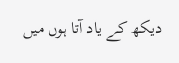دیکھ کے یاد آتا ہوں میں